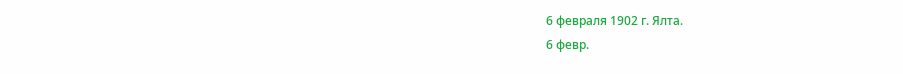6 февраля 1902 г. Ялта.
6 февр.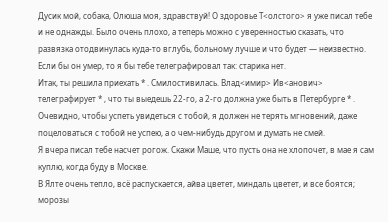Дусик мой, собака, Олюша моя, здравствуй! О здоровье Т<олстого> я уже писал тебе и не однажды. Было очень плохо, а теперь можно с уверенностью сказать, что развязка отодвинулась куда-то вглубь, больному лучше и что будет — неизвестно. Если бы он умер, то я бы тебе телеграфировал так: старика нет.
Итак, ты решила приехать * . Смилостивилась. Влад<имир> Ив<анович> телеграфирует * , что ты выедешь 22-го, а 2-го должна уже быть в Петербурге * . Очевидно, чтобы успеть увидеться с тобой, я должен не терять мгновений, даже поцеловаться с тобой не успею, а о чем-нибудь другом и думать не смей.
Я вчера писал тебе насчет рогож. Скажи Маше, что пусть она не хлопочет, в мае я сам куплю, когда буду в Москве.
В Ялте очень тепло, всё распускается, айва цветет, миндаль цветет, и все боятся; морозы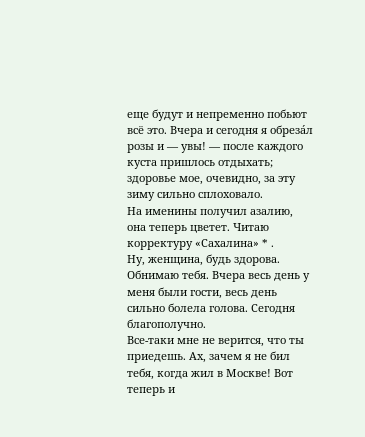еще будут и непременно побьют всё это. Вчера и сегодня я обреза́л розы и — увы! — после каждого куста пришлось отдыхать; здоровье мое, очевидно, за эту зиму сильно сплоховало.
На именины получил азалию, она теперь цветет. Читаю корректуру «Сахалина» * .
Ну, женщина, будь здорова. Обнимаю тебя. Вчера весь день у меня были гости, весь день сильно болела голова. Сегодня благополучно.
Все-таки мне не верится, что ты приедешь. Ах, зачем я не бил тебя, когда жил в Москве! Вот теперь и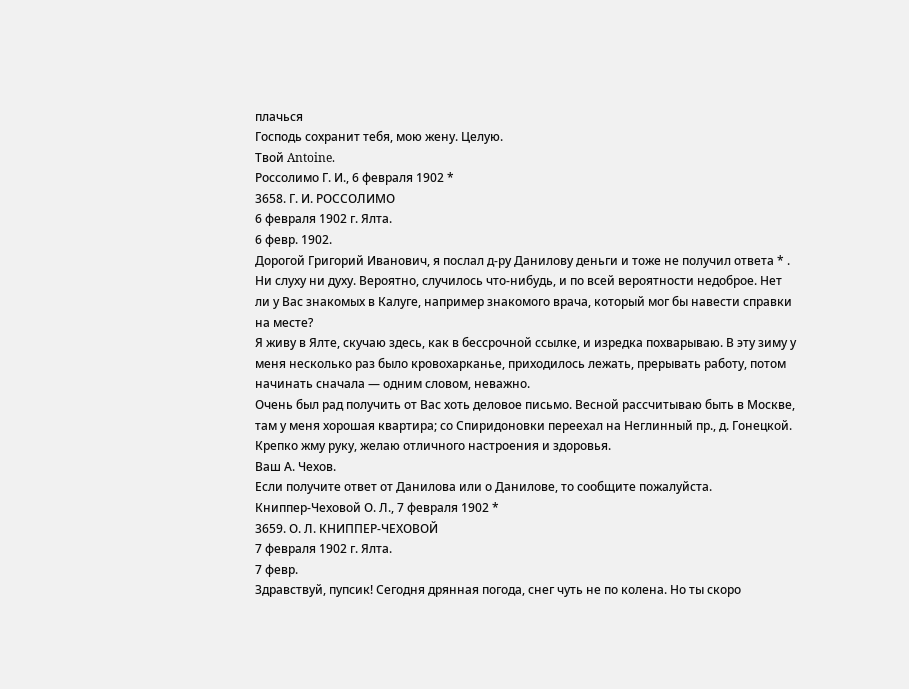плачься
Господь сохранит тебя, мою жену. Целую.
Твой Antoine.
Россолимо Г. И., 6 февраля 1902 *
3658. Г. И. РОССОЛИМО
6 февраля 1902 г. Ялта.
6 февр. 1902.
Дорогой Григорий Иванович, я послал д-ру Данилову деньги и тоже не получил ответа * . Ни слуху ни духу. Вероятно, случилось что-нибудь, и по всей вероятности недоброе. Нет ли у Вас знакомых в Калуге, например знакомого врача, который мог бы навести справки на месте?
Я живу в Ялте, скучаю здесь, как в бессрочной ссылке, и изредка похварываю. В эту зиму у меня несколько раз было кровохарканье, приходилось лежать, прерывать работу, потом начинать сначала — одним словом, неважно.
Очень был рад получить от Вас хоть деловое письмо. Весной рассчитываю быть в Москве, там у меня хорошая квартира; со Спиридоновки переехал на Неглинный пр., д. Гонецкой.
Крепко жму руку, желаю отличного настроения и здоровья.
Ваш А. Чехов.
Если получите ответ от Данилова или о Данилове, то сообщите пожалуйста.
Книппер-Чеховой О. Л., 7 февраля 1902 *
3659. О. Л. КНИППЕР-ЧЕХОВОЙ
7 февраля 1902 г. Ялта.
7 февр.
Здравствуй, пупсик! Сегодня дрянная погода, снег чуть не по колена. Но ты скоро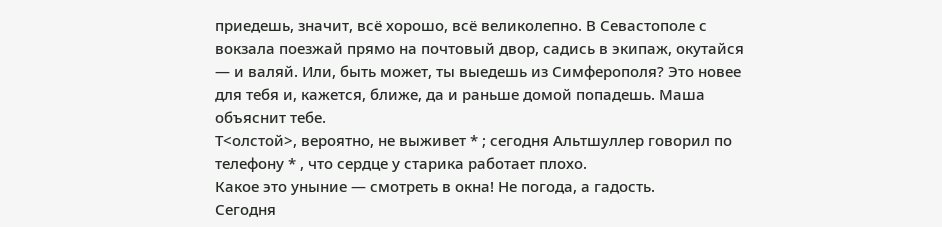приедешь, значит, всё хорошо, всё великолепно. В Севастополе с вокзала поезжай прямо на почтовый двор, садись в экипаж, окутайся — и валяй. Или, быть может, ты выедешь из Симферополя? Это новее для тебя и, кажется, ближе, да и раньше домой попадешь. Маша объяснит тебе.
Т<олстой>, вероятно, не выживет * ; сегодня Альтшуллер говорил по телефону * , что сердце у старика работает плохо.
Какое это уныние — смотреть в окна! Не погода, а гадость.
Сегодня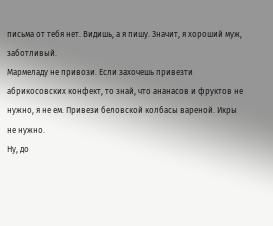письма от тебя нет. Видишь, а я пишу. Значит, я хороший муж, заботливый.
Мармеладу не привози. Если захочешь привезти абрикосовских конфект, то знай, что ананасов и фруктов не нужно, я не ем. Привези беловской колбасы вареной. Икры не нужно.
Ну, до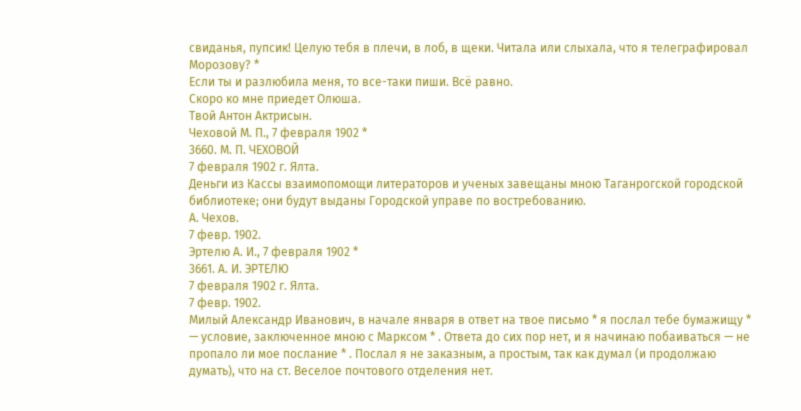свиданья, пупсик! Целую тебя в плечи, в лоб, в щеки. Читала или слыхала, что я телеграфировал Морозову? *
Если ты и разлюбила меня, то все-таки пиши. Всё равно.
Скоро ко мне приедет Олюша.
Твой Антон Актрисын.
Чеховой М. П., 7 февраля 1902 *
3660. М. П. ЧЕХОВОЙ
7 февраля 1902 г. Ялта.
Деньги из Кассы взаимопомощи литераторов и ученых завещаны мною Таганрогской городской библиотеке; они будут выданы Городской управе по востребованию.
А. Чехов.
7 февр. 1902.
Эртелю А. И., 7 февраля 1902 *
3661. А. И. ЭРТЕЛЮ
7 февраля 1902 г. Ялта.
7 февр. 1902.
Милый Александр Иванович, в начале января в ответ на твое письмо * я послал тебе бумажищу * — условие, заключенное мною с Марксом * . Ответа до сих пор нет, и я начинаю побаиваться — не пропало ли мое послание * . Послал я не заказным, а простым, так как думал (и продолжаю думать), что на ст. Веселое почтового отделения нет.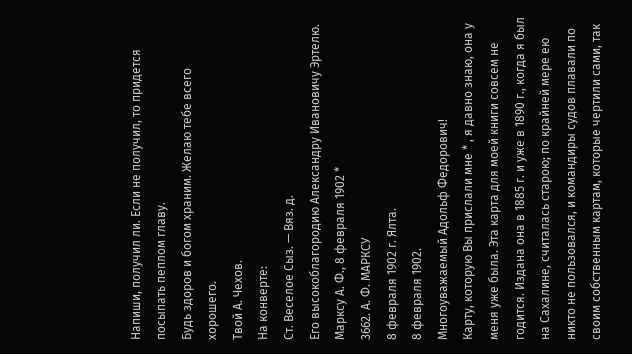Напиши, получил ли. Если не получил, то придется посыпать пеплом главу.
Будь здоров и богом храним. Желаю тебе всего хорошего.
Твой А. Чехов.
На конверте:
Ст. Веселое Сыз. — Вяз. д.
Его высокоблагородию Александру Ивановичу Эртелю.
Марксу А. Ф., 8 февраля 1902 *
3662. А. Ф. МАРКСУ
8 февраля 1902 г. Ялта.
8 февраля 1902.
Многоуважаемый Адольф Федорович!
Карту, которую Вы прислали мне * , я давно знаю, она у меня уже была. Эта карта для моей книги совсем не годится. Издана она в 1885 г. и уже в 1890 г., когда я был на Сахалине, считалась старою; по крайней мере ею никто не пользовался, и командиры судов плавали по своим собственным картам, которые чертили сами, так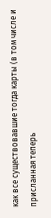как все существовавшие тогда карты (в том числе и присланная теперь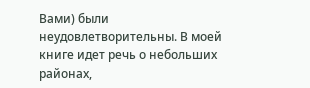Вами) были неудовлетворительны. В моей книге идет речь о небольших районах,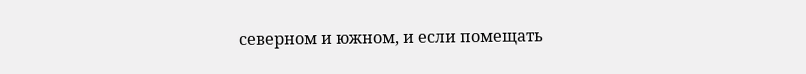северном и южном, и если помещать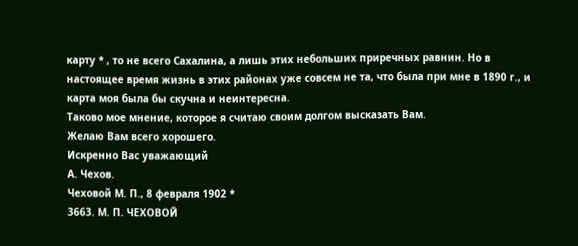карту * , то не всего Сахалина, а лишь этих небольших приречных равнин. Но в настоящее время жизнь в этих районах уже совсем не та, что была при мне в 1890 г., и карта моя была бы скучна и неинтересна.
Таково мое мнение, которое я считаю своим долгом высказать Вам.
Желаю Вам всего хорошего.
Искренно Вас уважающий
А. Чехов.
Чеховой М. П., 8 февраля 1902 *
3663. М. П. ЧЕХОВОЙ